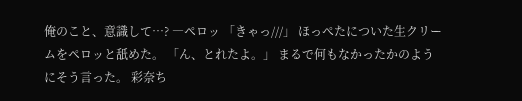俺のこと、意識して…? ―ペロッ 「きゃっ///」 ほっぺたについた生クリームをペロッと舐めた。 「ん、とれたよ。」 まるで何もなかったかのようにそう言った。 彩奈ち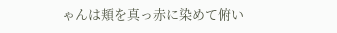ゃんは頬を真っ赤に染めて俯い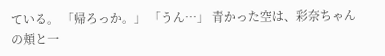ている。 「帰ろっか。」 「うん…」 青かった空は、彩奈ちゃんの頬と一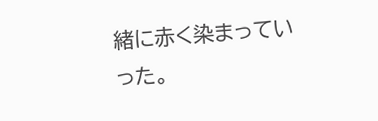緒に赤く染まっていった。